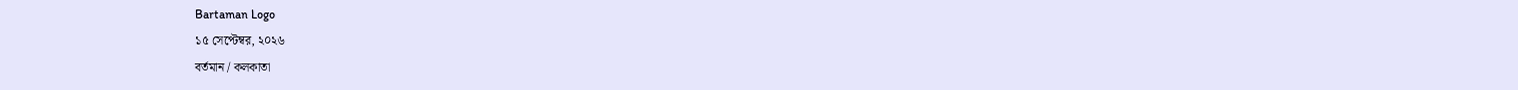Bartaman Logo
১৫ সেপ্টেম্বর, ২০২৬
বর্তমান / কলকাতা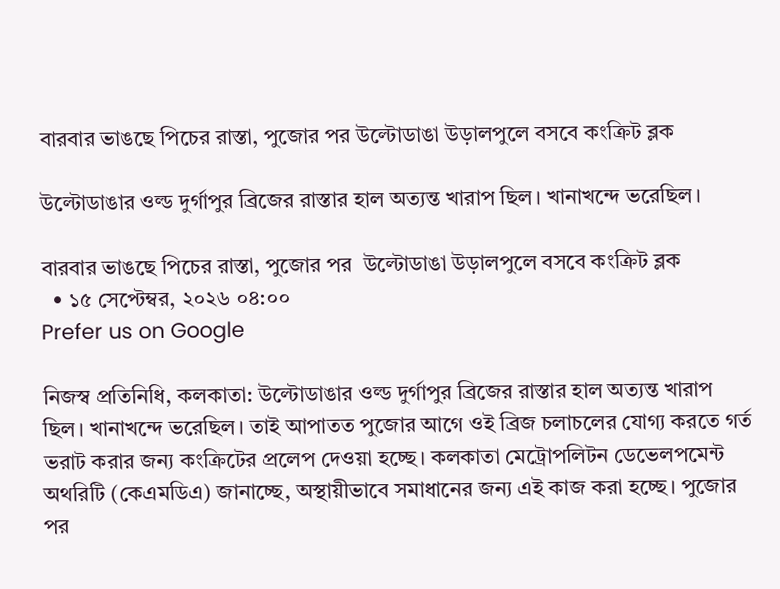বারবার ভাঙছে পিচের রাস্তা, পুজোর পর উল্টোডাঙা উড়ালপুলে বসবে কংক্রিট ব্লক

উল্টোডাঙার ওল্ড দুর্গাপুর ব্রিজের রাস্তার হাল অত্যন্ত খারাপ ছিল। খানাখন্দে ভরেছিল।

বারবার ভাঙছে পিচের রাস্তা, পুজোর পর  উল্টোডাঙা উড়ালপুলে বসবে কংক্রিট ব্লক
  • ১৫ সেপ্টেম্বর, ২০২৬ ০৪:০০
Prefer us on Google

নিজস্ব প্রতিনিধি, কলকাতা: উল্টোডাঙার ওল্ড দুর্গাপুর ব্রিজের রাস্তার হাল অত্যন্ত খারাপ ছিল। খানাখন্দে ভরেছিল। তাই আপাতত পুজোর আগে ওই ব্রিজ চলাচলের যোগ্য করতে গর্ত ভরাট করার জন্য কংক্রিটের প্রলেপ দেওয়া হচ্ছে। কলকাতা মেট্রোপলিটন ডেভেলপমেন্ট অথরিটি (কেএমডিএ) জানাচ্ছে, অস্থায়ীভাবে সমাধানের জন্য এই কাজ করা হচ্ছে। পুজোর পর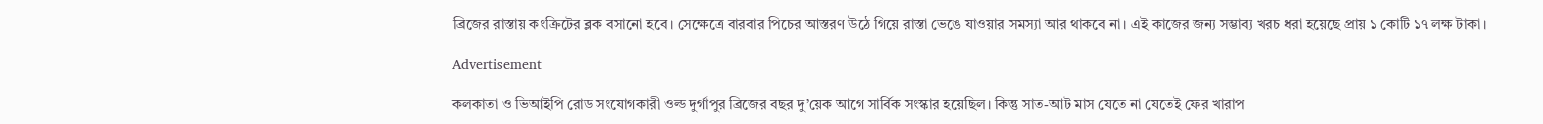ব্রিজের রাস্তায় কংক্রিটের ব্লক বসানো হবে। সেক্ষেত্রে বারবার পিচের আস্তরণ উঠে গিয়ে রাস্তা ভেঙে যাওয়ার সমস্যা আর থাকবে না। এই কাজের জন্য সম্ভাব্য খরচ ধরা হয়েছে প্রায় ১ কোটি ১৭ লক্ষ টাকা।

Advertisement

কলকাতা ও ভিআইপি রোড সংযোগকারী ওল্ড দুর্গাপুর ব্রিজের বছর দু’য়েক আগে সার্বিক সংস্কার হয়েছিল। কিন্তু সাত-আট মাস যেতে না যেতেই ফের খারাপ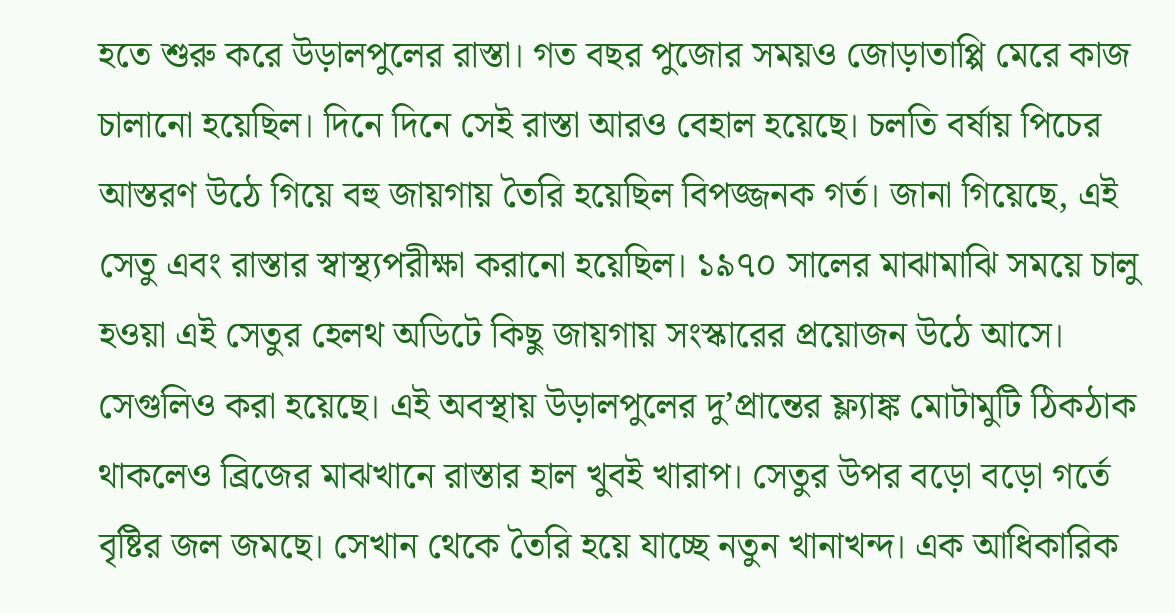হতে শুরু করে উড়ালপুলের রাস্তা। গত বছর পুজোর সময়ও জোড়াতাপ্পি মেরে কাজ চালানো হয়েছিল। দিনে দিনে সেই রাস্তা আরও বেহাল হয়েছে। চলতি বর্ষায় পিচের আস্তরণ উঠে গিয়ে বহু জায়গায় তৈরি হয়েছিল বিপজ্জনক গর্ত। জানা গিয়েছে, এই সেতু এবং রাস্তার স্বাস্থ্যপরীক্ষা করানো হয়েছিল। ১৯৭০ সালের মাঝামাঝি সময়ে চালু হওয়া এই সেতুর হেলথ অডিটে কিছু জায়গায় সংস্কারের প্রয়োজন উঠে আসে। সেগুলিও করা হয়েছে। এই অবস্থায় উড়ালপুলের দু’প্রান্তের ফ্ল্যাঙ্ক মোটামুটি ঠিকঠাক থাকলেও ব্রিজের মাঝখানে রাস্তার হাল খুবই খারাপ। সেতুর উপর বড়ো বড়ো গর্তে বৃষ্টির জল জমছে। সেখান থেকে তৈরি হয়ে যাচ্ছে নতুন খানাখন্দ। এক আধিকারিক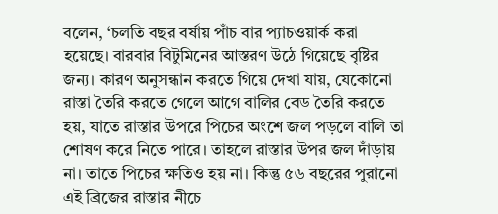বলেন, ‘চলতি বছর বর্ষায় পাঁচ বার প্যাচওয়ার্ক করা হয়েছে। বারবার বিটুমিনের আস্তরণ উঠে গিয়েছে বৃষ্টির জন্য। কারণ অনুসন্ধান করতে গিয়ে দেখা যায়, যেকোনো রাস্তা তৈরি করতে গেলে আগে বালির বেড তৈরি করতে হয়, যাতে রাস্তার উপরে পিচের অংশে জল পড়লে বালি তা শোষণ করে নিতে পারে। তাহলে রাস্তার উপর জল দাঁড়ায় না। তাতে পিচের ক্ষতিও হয় না। কিন্তু ৫৬ বছরের পুরানো এই ব্রিজের রাস্তার নীচে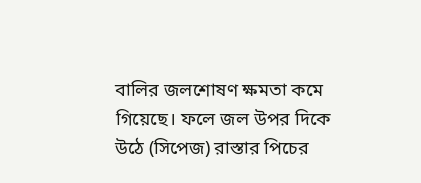বালির জলশোষণ ক্ষমতা কমে গিয়েছে। ফলে জল উপর দিকে উঠে (সিপেজ) রাস্তার পিচের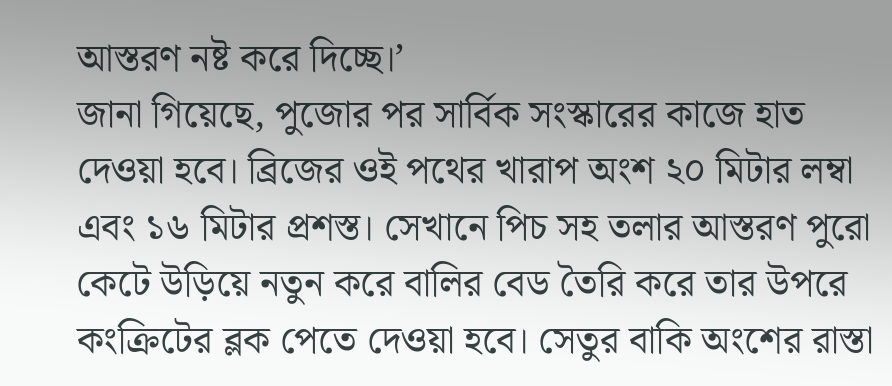আস্তরণ নষ্ট করে দিচ্ছে।’
জানা গিয়েছে, পুজোর পর সার্বিক সংস্কারের কাজে হাত দেওয়া হবে। ব্রিজের ওই পথের খারাপ অংশ ২০ মিটার লম্বা এবং ১৬ মিটার প্রশস্ত। সেখানে পিচ সহ তলার আস্তরণ পুরো কেটে উড়িয়ে নতুন করে বালির বেড তৈরি করে তার উপরে কংক্রিটের ব্লক পেতে দেওয়া হবে। সেতুর বাকি অংশের রাস্তা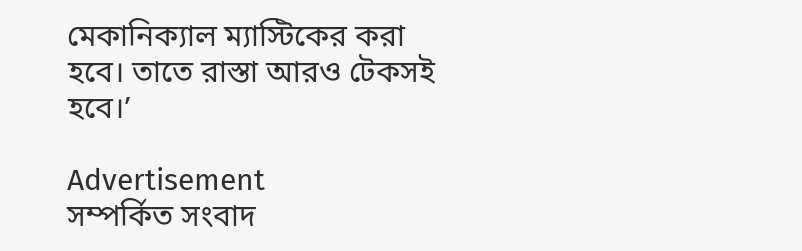মেকানিক্যাল ম্যাস্টিকের করা হবে। তাতে রাস্তা আরও টেকসই হবে।’

Advertisement
সম্পর্কিত সংবাদ